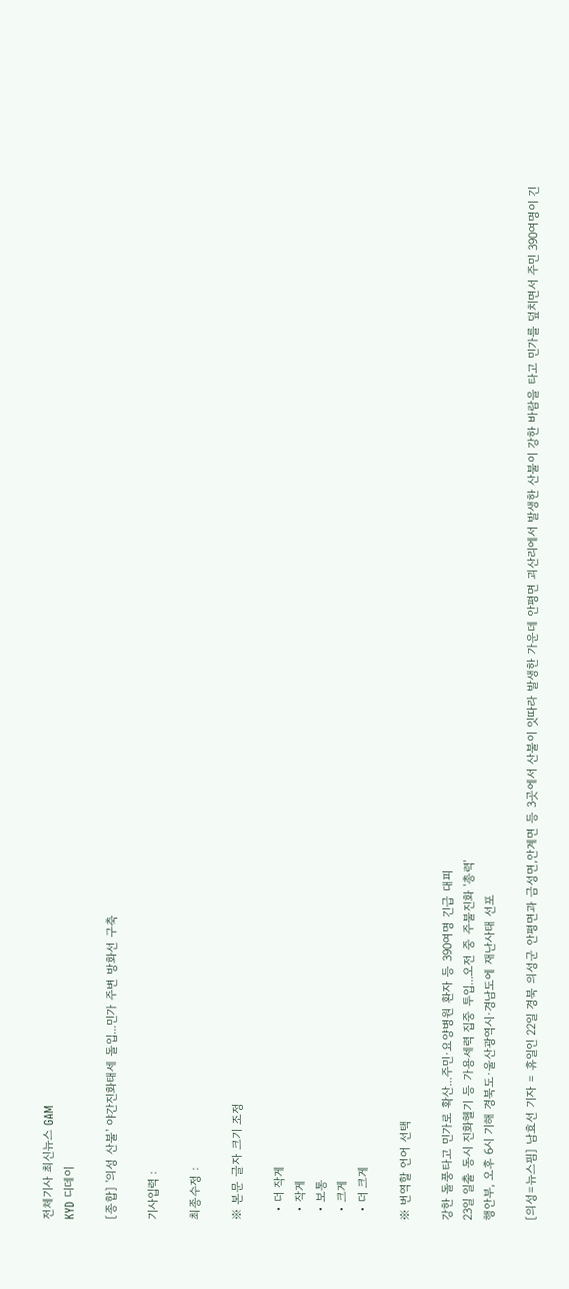전체기사 최신뉴스 GAM
KYD 디데이

[종합] '의성 산불' 야간진화태세 돌입...민가 주변 방화선 구축

기사입력 :

최종수정 :

※ 본문 글자 크기 조정

  • 더 작게
  • 작게
  • 보통
  • 크게
  • 더 크게

※ 번역할 언어 선택

강한 돌풍타고 민가로 확산...주민·요양병원 환자 등 390여명 긴급 대피
23일 일출 동시 진화헬기 등 가용세력 집중 투입...오전 중 주불진화 '총력'
행안부, 오후 6시 기해 경북도·울산광역시·경남도에 재난사태 선포

[의성=뉴스핌] 남효선 기자 = 휴일인 22일 경북 의성군 안평면과 금성면,안계면 등 3곳에서 산불이 잇따라 발생한 가운데 안평면 괴산리에서 발생한 산불이 강한 바람을 타고 민가를 덮치면서 주민 390여명이 긴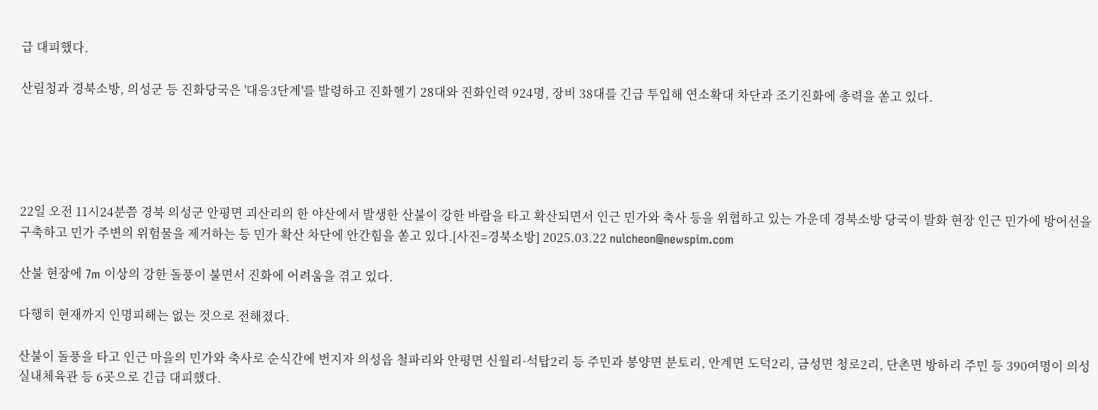급 대피했다.

산림청과 경북소방, 의성군 등 진화당국은 '대응3단계'를 발령하고 진화헬기 28대와 진화인력 924명, 장비 38대를 긴급 투입해 연소확대 차단과 조기진화에 총력을 쏟고 있다.





22일 오전 11시24분쯤 경북 의성군 안평면 괴산리의 한 야산에서 발생한 산불이 강한 바람을 타고 확산되면서 인근 민가와 축사 등을 위협하고 있는 가운데 경북소방 당국이 발화 현장 인근 민가에 방어선을 구축하고 민가 주변의 위험물을 제거하는 등 민가 확산 차단에 안간힘을 쏟고 있다.[사진=경북소방] 2025.03.22 nulcheon@newspim.com

산불 현장에 7m 이상의 강한 돌풍이 불면서 진화에 어려움을 겪고 있다.

다행히 현재까지 인명피해는 없는 것으로 전해졌다.

산불이 돌풍을 타고 인근 마을의 민가와 축사로 순식간에 번지자 의성읍 철파리와 안평면 신월리·석탑2리 등 주민과 봉양면 분토리, 안계면 도덕2리, 금성면 청로2리, 단촌면 방하리 주민 등 390여명이 의성실내체육관 등 6곳으로 긴급 대피했다.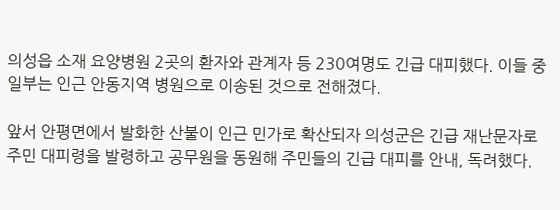의성읍 소재 요양병원 2곳의 환자와 관계자 등 230여명도 긴급 대피했다. 이들 중 일부는 인근 안동지역 병원으로 이송된 것으로 전해졌다.

앞서 안평면에서 발화한 산불이 인근 민가로 확산되자 의성군은 긴급 재난문자로 주민 대피령을 발령하고 공무원을 동원해 주민들의 긴급 대피를 안내, 독려했다.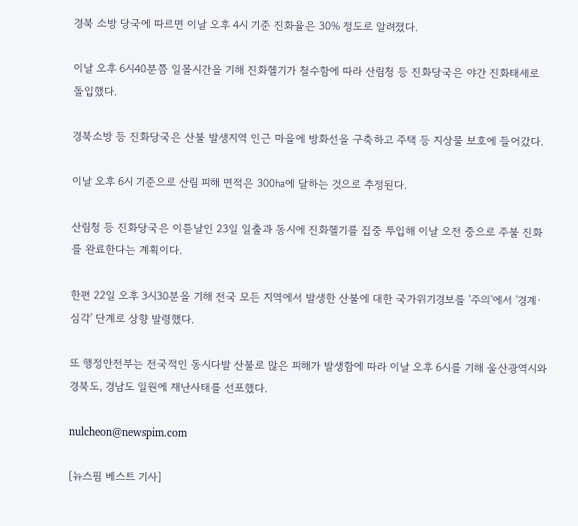경북 소방 당국에 따르면 이날 오후 4시 기준 진화율은 30% 정도로 알려졌다.

이날 오후 6시40분쯤 일몰시간을 기해 진화헬기가 철수함에 따라 산림청 등 진화당국은 야간 진화태세로 돌입했다.

경북소방 등 진화당국은 산불 발생지역 인근 마을에 방화선을 구축하고 주택 등 지상물 보호에 들어갔다.

이날 오후 6시 기준으로 산림 피해 면적은 300㏊에 달하는 것으로 추정된다.

산림청 등 진화당국은 이튿날인 23일 일출과 동시에 진화헬기를 집중 투입해 이날 오전 중으로 주불 진화를 완료한다는 계획이다.

한편 22일 오후 3시30분을 기해 전국 모든 지역에서 발생한 산불에 대한 국가위기경보를 '주의'에서 '경계·심각' 단계로 상향 발령했다.

또 행정안전부는 전국적인 동시다발 산불로 많은 피해가 발생함에 따라 이날 오후 6시를 기해 울산광역시와 경북도, 경남도 일원에 재난사태를 선포했다.

nulcheon@newspim.com

[뉴스핌 베스트 기사]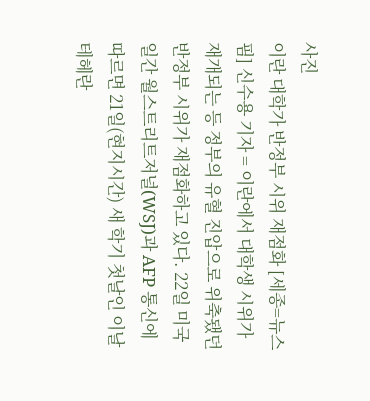사진
이란 대학가 반정부 시위 재점화 [세종=뉴스핌] 신수용 기자 = 이란에서 대학생 시위가 재개되는 등 정부의 유혈 진압으로 위축됐던 반정부 시위가 재점화하고 있다. 22일 미국 일간 월스트리트저널(WSJ)과 AFP 통신에 따르면 21일(현지시간) 새 학기 첫날인 이날 테헤란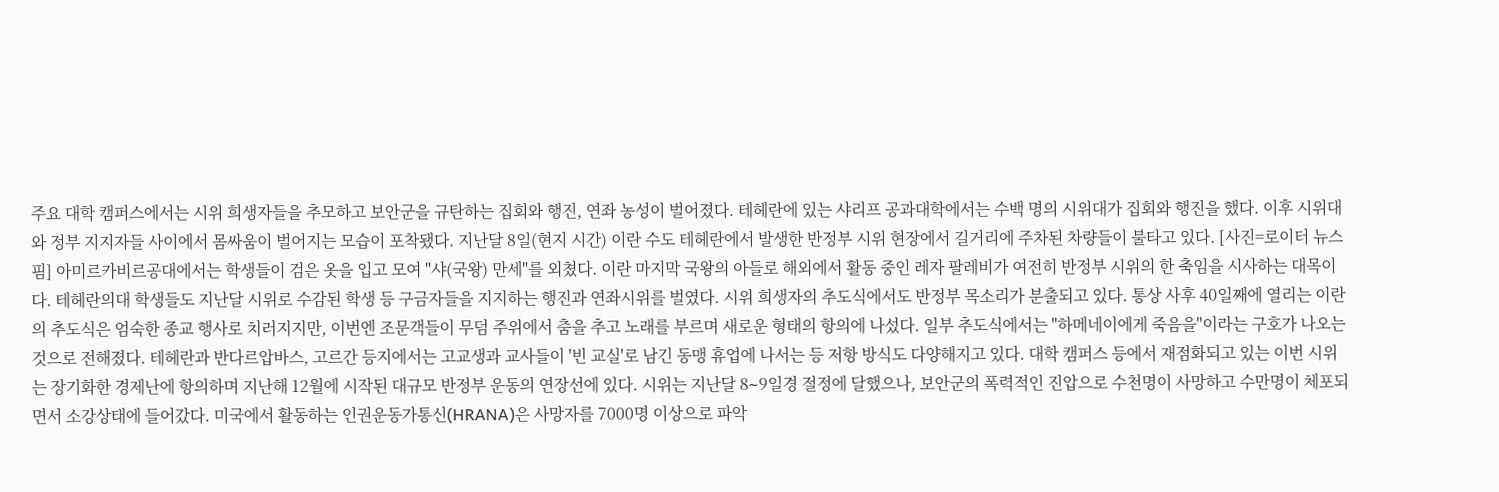주요 대학 캠퍼스에서는 시위 희생자들을 추모하고 보안군을 규탄하는 집회와 행진, 연좌 농성이 벌어졌다. 테헤란에 있는 샤리프 공과대학에서는 수백 명의 시위대가 집회와 행진을 했다. 이후 시위대와 정부 지지자들 사이에서 몸싸움이 벌어지는 모습이 포착됐다. 지난달 8일(현지 시간) 이란 수도 테헤란에서 발생한 반정부 시위 현장에서 길거리에 주차된 차량들이 불타고 있다. [사진=로이터 뉴스핌] 아미르카비르공대에서는 학생들이 검은 옷을 입고 모여 "샤(국왕) 만세"를 외쳤다. 이란 마지막 국왕의 아들로 해외에서 활동 중인 레자 팔레비가 여전히 반정부 시위의 한 축임을 시사하는 대목이다. 테헤란의대 학생들도 지난달 시위로 수감된 학생 등 구금자들을 지지하는 행진과 연좌시위를 벌였다. 시위 희생자의 추도식에서도 반정부 목소리가 분출되고 있다. 통상 사후 40일째에 열리는 이란의 추도식은 엄숙한 종교 행사로 치러지지만, 이번엔 조문객들이 무덤 주위에서 춤을 추고 노래를 부르며 새로운 형태의 항의에 나섰다. 일부 추도식에서는 "하메네이에게 죽음을"이라는 구호가 나오는 것으로 전해졌다. 테헤란과 반다르압바스, 고르간 등지에서는 고교생과 교사들이 '빈 교실'로 남긴 동맹 휴업에 나서는 등 저항 방식도 다양해지고 있다. 대학 캠퍼스 등에서 재점화되고 있는 이번 시위는 장기화한 경제난에 항의하며 지난해 12월에 시작된 대규모 반정부 운동의 연장선에 있다. 시위는 지난달 8∼9일경 절정에 달했으나, 보안군의 폭력적인 진압으로 수천명이 사망하고 수만명이 체포되면서 소강상태에 들어갔다. 미국에서 활동하는 인권운동가통신(HRANA)은 사망자를 7000명 이상으로 파악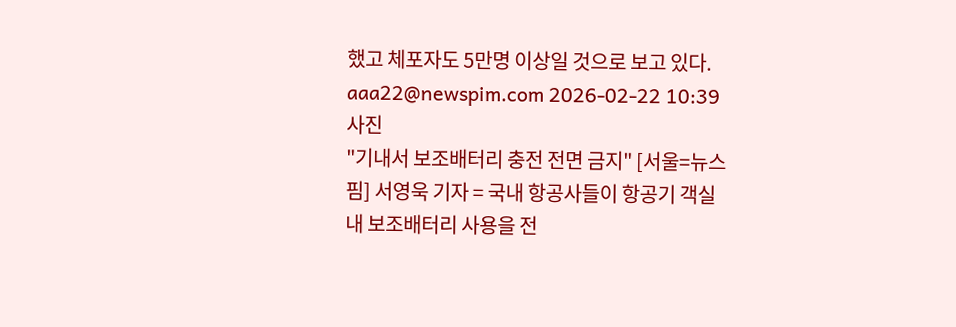했고 체포자도 5만명 이상일 것으로 보고 있다. aaa22@newspim.com 2026-02-22 10:39
사진
"기내서 보조배터리 충전 전면 금지" [서울=뉴스핌] 서영욱 기자 = 국내 항공사들이 항공기 객실 내 보조배터리 사용을 전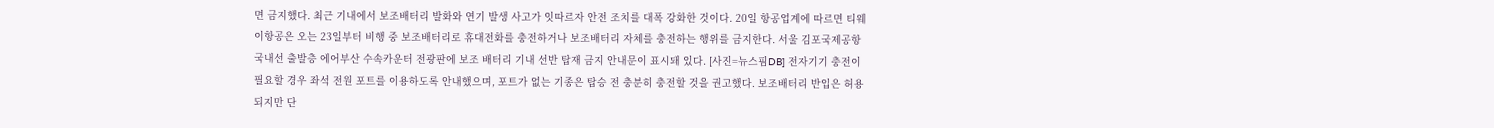면 금지했다. 최근 기내에서 보조배터리 발화와 연기 발생 사고가 잇따르자 안전 조치를 대폭 강화한 것이다. 20일 항공업계에 따르면 티웨이항공은 오는 23일부터 비행 중 보조배터리로 휴대전화를 충전하거나 보조배터리 자체를 충전하는 행위를 금지한다. 서울 김포국제공항 국내선 출발층 에어부산 수속카운터 전광판에 보조 배터리 기내 선반 탑재 금지 안내문이 표시돼 있다. [사진=뉴스핌DB] 전자기기 충전이 필요할 경우 좌석 전원 포트를 이용하도록 안내했으며, 포트가 없는 기종은 탑승 전 충분히 충전할 것을 권고했다. 보조배터리 반입은 허용되지만 단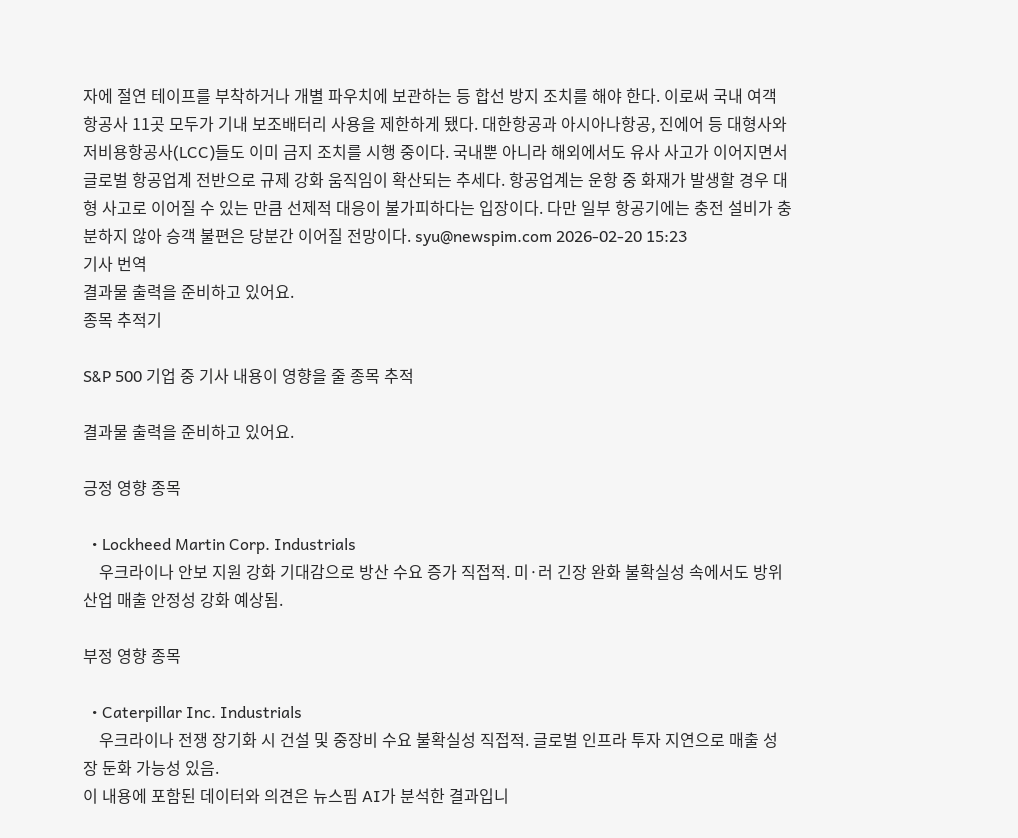자에 절연 테이프를 부착하거나 개별 파우치에 보관하는 등 합선 방지 조치를 해야 한다. 이로써 국내 여객 항공사 11곳 모두가 기내 보조배터리 사용을 제한하게 됐다. 대한항공과 아시아나항공, 진에어 등 대형사와 저비용항공사(LCC)들도 이미 금지 조치를 시행 중이다. 국내뿐 아니라 해외에서도 유사 사고가 이어지면서 글로벌 항공업계 전반으로 규제 강화 움직임이 확산되는 추세다. 항공업계는 운항 중 화재가 발생할 경우 대형 사고로 이어질 수 있는 만큼 선제적 대응이 불가피하다는 입장이다. 다만 일부 항공기에는 충전 설비가 충분하지 않아 승객 불편은 당분간 이어질 전망이다. syu@newspim.com 2026-02-20 15:23
기사 번역
결과물 출력을 준비하고 있어요.
종목 추적기

S&P 500 기업 중 기사 내용이 영향을 줄 종목 추적

결과물 출력을 준비하고 있어요.

긍정 영향 종목

  • Lockheed Martin Corp. Industrials
    우크라이나 안보 지원 강화 기대감으로 방산 수요 증가 직접적. 미·러 긴장 완화 불확실성 속에서도 방위산업 매출 안정성 강화 예상됨.

부정 영향 종목

  • Caterpillar Inc. Industrials
    우크라이나 전쟁 장기화 시 건설 및 중장비 수요 불확실성 직접적. 글로벌 인프라 투자 지연으로 매출 성장 둔화 가능성 있음.
이 내용에 포함된 데이터와 의견은 뉴스핌 AI가 분석한 결과입니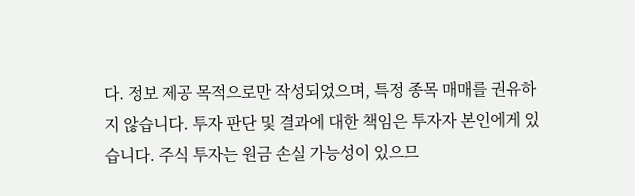다. 정보 제공 목적으로만 작성되었으며, 특정 종목 매매를 권유하지 않습니다. 투자 판단 및 결과에 대한 책임은 투자자 본인에게 있습니다. 주식 투자는 원금 손실 가능성이 있으므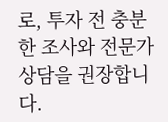로, 투자 전 충분한 조사와 전문가 상담을 권장합니다.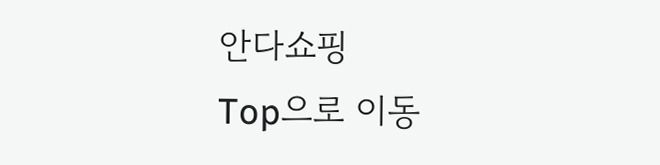안다쇼핑
Top으로 이동